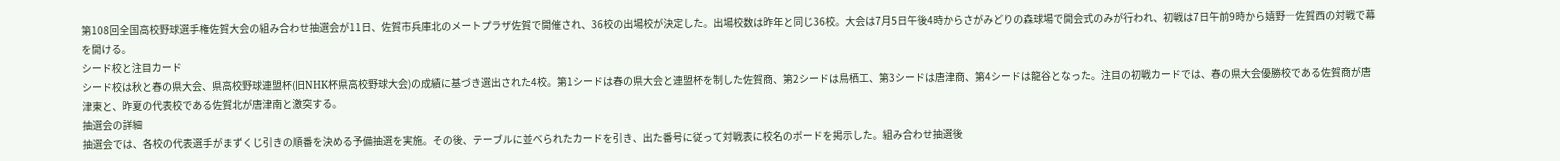第108回全国高校野球選手権佐賀大会の組み合わせ抽選会が11日、佐賀市兵庫北のメートプラザ佐賀で開催され、36校の出場校が決定した。出場校数は昨年と同じ36校。大会は7月5日午後4時からさがみどりの森球場で開会式のみが行われ、初戦は7日午前9時から嬉野―佐賀西の対戦で幕を開ける。
シード校と注目カード
シード校は秋と春の県大会、県高校野球連盟杯(旧NHK杯県高校野球大会)の成績に基づき選出された4校。第1シードは春の県大会と連盟杯を制した佐賀商、第2シードは鳥栖工、第3シードは唐津商、第4シードは龍谷となった。注目の初戦カードでは、春の県大会優勝校である佐賀商が唐津東と、昨夏の代表校である佐賀北が唐津南と激突する。
抽選会の詳細
抽選会では、各校の代表選手がまずくじ引きの順番を決める予備抽選を実施。その後、テーブルに並べられたカードを引き、出た番号に従って対戦表に校名のボードを掲示した。組み合わせ抽選後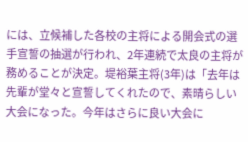には、立候補した各校の主将による開会式の選手宣誓の抽選が行われ、2年連続で太良の主将が務めることが決定。堤裕葉主将(3年)は「去年は先輩が堂々と宣誓してくれたので、素晴らしい大会になった。今年はさらに良い大会に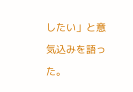したい」と意気込みを語った。